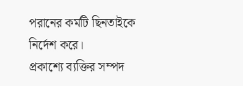পরানের কর্মটি ছিনতাইকে নির্দেশ করে।
প্রকাশ্যে ব্যক্তির সম্পদ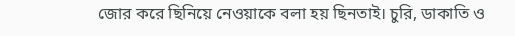জোর করে ছিনিয়ে নেওয়াকে বলা হয় ছিনতাই। চুরি, ডাকাতি ও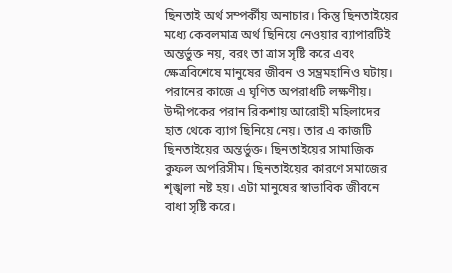ছিনতাই অর্থ সম্পর্কীয় অনাচার। কিন্তু ছিনতাইয়ের মধ্যে কেবলমাত্র অর্থ ছিনিয়ে নেওয়ার ব্যাপারটিই অন্তর্ভুক্ত নয়, বরং তা ত্রাস সৃষ্টি করে এবং ক্ষেত্রবিশেষে মানুষের জীবন ও সম্ভ্রমহানিও ঘটায়। পরানের কাজে এ ঘৃণিত অপরাধটি লক্ষণীয়।
উদ্দীপকের পরান রিকশায় আরোহী মহিলাদের হাত থেকে ব্যাগ ছিনিয়ে নেয়। তার এ কাজটি ছিনতাইয়ের অন্তর্ভুক্ত। ছিনতাইয়ের সামাজিক কুফল অপরিসীম। ছিনতাইয়ের কারণে সমাজের শৃঙ্খলা নষ্ট হয়। এটা মানুষের স্বাভাবিক জীবনে বাধা সৃষ্টি করে।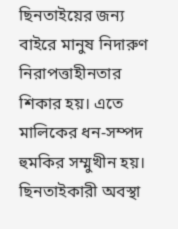ছিনতাইয়ের জন্য বাইরে মানুষ নিদারুণ নিরাপত্তাহীনতার শিকার হয়। এতে মালিকের ধন-সম্পদ হুমকির সম্মুখীন হয়। ছিনতাইকারী অবস্থা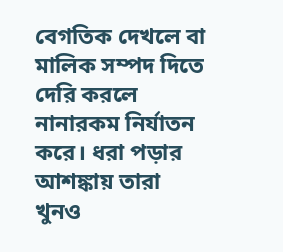বেগতিক দেখলে বা মালিক সম্পদ দিতে দেরি করলে নানারকম নির্যাতন করে। ধরা পড়ার আশঙ্কায় তারা খুনও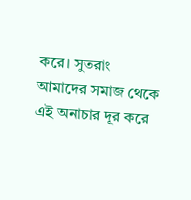করে। সুতরাং আমাদের সমাজ থেকে এই অনাচার দূর করে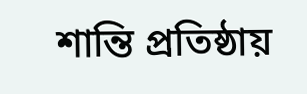শান্তি প্রতিষ্ঠায়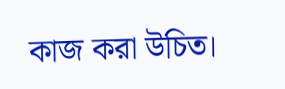কাজ করা উচিত।